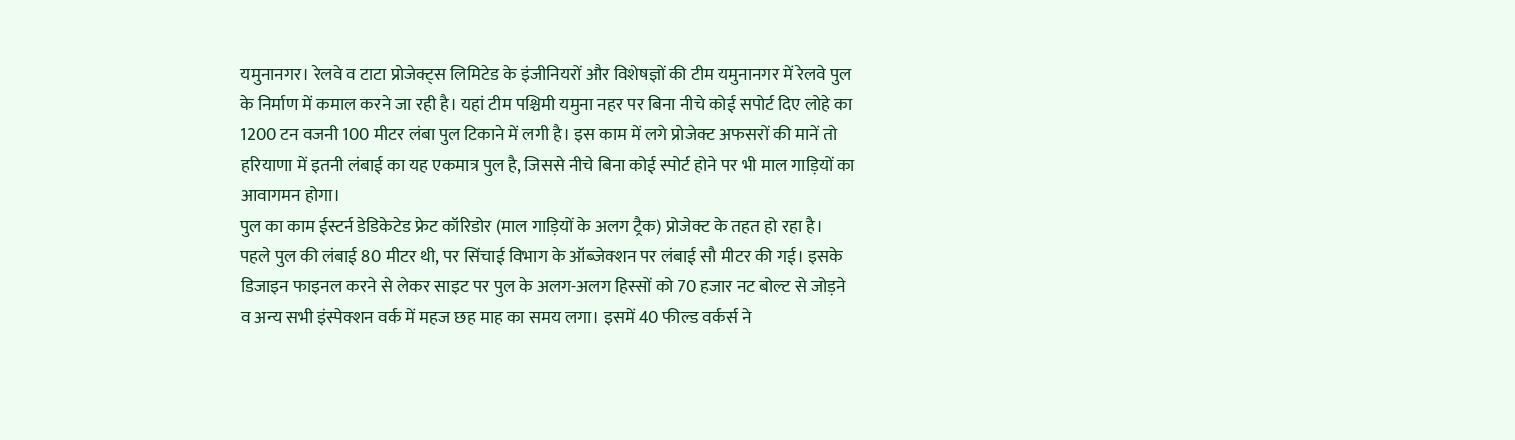यमुनानगर। रेलवे व टाटा प्रोजेक्ट्स लिमिटेड के इंजीनियरों और विशेषज्ञों की टीम यमुनानगर में रेलवे पुल के निर्माण में कमाल करने जा रही है। यहां टीम पश्चिमी यमुना नहर पर बिना नीचे कोई सपोर्ट दिए लोहे का 1200 टन वजनी 100 मीटर लंबा पुल टिकाने में लगी है। इस काम में लगे प्रोजेक्ट अफसरों की मानें तो हरियाणा में इतनी लंबाई का यह एकमात्र पुल है, जिससे नीचे बिना कोई स्पोर्ट होने पर भी माल गाड़ियों का आवागमन होगा।
पुल का काम ईस्टर्न डेडिकेटेड फ्रेट कॉरिडोर (माल गाड़ियों के अलग ट्रैक) प्रोजेक्ट के तहत हो रहा है। पहले पुल की लंबाई 80 मीटर थी, पर सिंचाई विभाग के ऑब्जेक्शन पर लंबाई सौ मीटर की गई। इसके डिजाइन फाइनल करने से लेकर साइट पर पुल के अलग-अलग हिस्सों को 70 हजार नट बोल्ट से जोड़ने व अन्य सभी इंस्पेक्शन वर्क में महज छह माह का समय लगा। इसमें 40 फील्ड वर्कर्स ने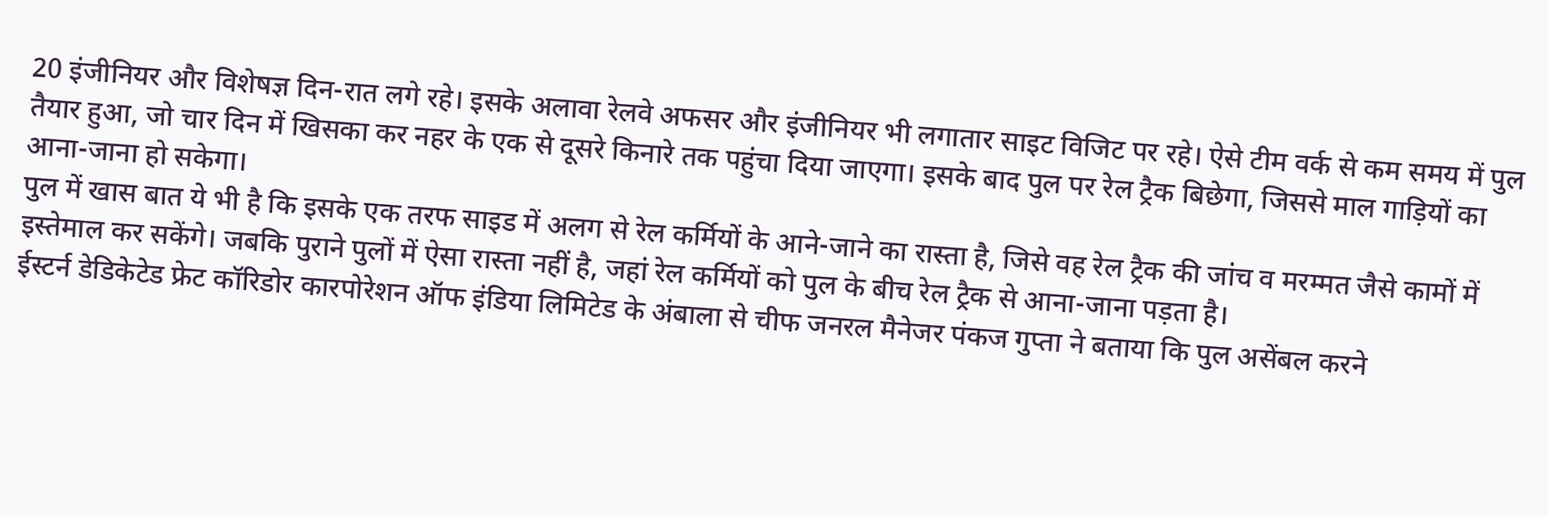20 इंजीनियर और विशेषज्ञ दिन-रात लगे रहे। इसके अलावा रेलवे अफसर और इंजीनियर भी लगातार साइट विजिट पर रहे। ऐसे टीम वर्क से कम समय में पुल तैयार हुआ, जो चार दिन में खिसका कर नहर के एक से दूसरे किनारे तक पहुंचा दिया जाएगा। इसके बाद पुल पर रेल ट्रैक बिछेगा, जिससे माल गाड़ियों का आना-जाना हो सकेगा।
पुल में खास बात ये भी है कि इसके एक तरफ साइड में अलग से रेल कर्मियों के आने-जाने का रास्ता है, जिसे वह रेल ट्रैक की जांच व मरम्मत जैसे कामों में इस्तेमाल कर सकेंगे। जबकि पुराने पुलों में ऐसा रास्ता नहीं है, जहां रेल कर्मियों को पुल के बीच रेल ट्रैक से आना-जाना पड़ता है।
ईस्टर्न डेडिकेटेड फ्रेट कॉरिडोर कारपोरेशन ऑफ इंडिया लिमिटेड के अंबाला से चीफ जनरल मैनेजर पंकज गुप्ता ने बताया कि पुल असेंबल करने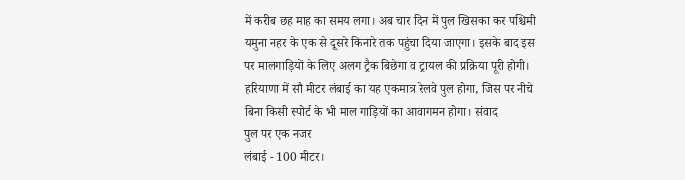में करीब छह माह का समय लगा। अब चार दिन में पुल खिसका कर पश्चिमी यमुना नहर के एक से दूसरे किनारे तक पहुंचा दिया जाएगा। इसके बाद इस पर मालगाड़ियों के लिए अलग ट्रैक बिछेगा व ट्रायल की प्रक्रिया पूरी होगी। हरियाणा में सौ मीटर लंबाई का यह एकमात्र रेलवे पुल होगा, जिस पर नीचे बिना किसी स्पोर्ट के भी माल गाड़ियों का आवागमन होगा। संवाद
पुल पर एक नजर
लंबाई - 100 मीटर।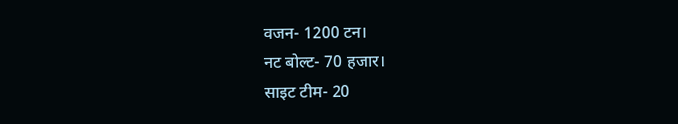वजन- 1200 टन।
नट बोल्ट- 70 हजार।
साइट टीम- 20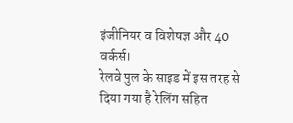इंजीनियर व विशेषज्ञ और 40 वर्कर्स।
रेलवे पुल के साइड में इस तरह से दिया गया है रेलिंग सहित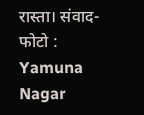रास्ता। संवाद- फोटो : Yamuna Nagar